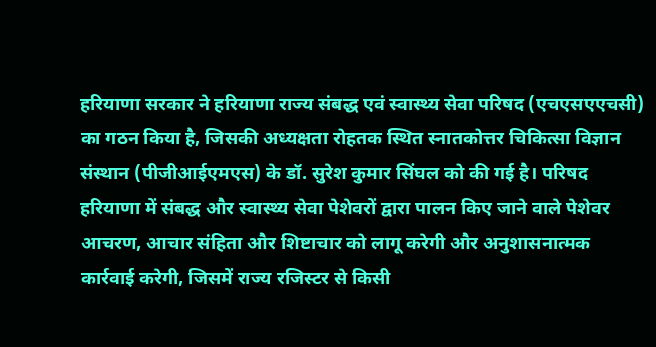हरियाणा सरकार ने हरियाणा राज्य संबद्ध एवं स्वास्थ्य सेवा परिषद (एचएसएएचसी) का गठन किया है, जिसकी अध्यक्षता रोहतक स्थित स्नातकोत्तर चिकित्सा विज्ञान संस्थान (पीजीआईएमएस) के डॉ. सुरेश कुमार सिंघल को की गई है। परिषद हरियाणा में संबद्ध और स्वास्थ्य सेवा पेशेवरों द्वारा पालन किए जाने वाले पेशेवर आचरण, आचार संहिता और शिष्टाचार को लागू करेगी और अनुशासनात्मक कार्रवाई करेगी, जिसमें राज्य रजिस्टर से किसी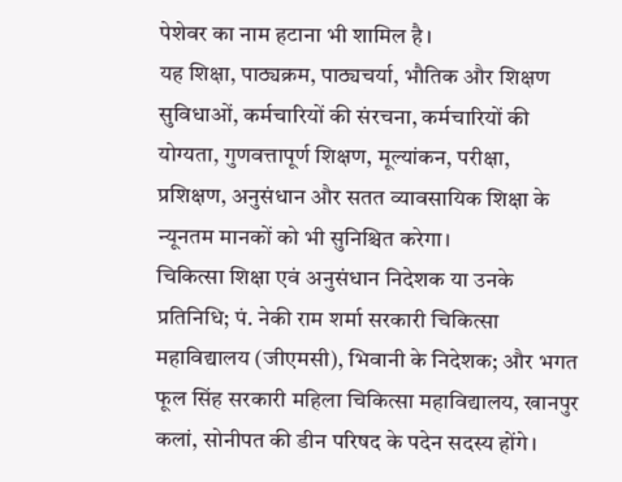पेशेवर का नाम हटाना भी शामिल है।
यह शिक्षा, पाठ्यक्रम, पाठ्यचर्या, भौतिक और शिक्षण सुविधाओं, कर्मचारियों की संरचना, कर्मचारियों की योग्यता, गुणवत्तापूर्ण शिक्षण, मूल्यांकन, परीक्षा, प्रशिक्षण, अनुसंधान और सतत व्यावसायिक शिक्षा के न्यूनतम मानकों को भी सुनिश्चित करेगा।
चिकित्सा शिक्षा एवं अनुसंधान निदेशक या उनके प्रतिनिधि; पं. नेकी राम शर्मा सरकारी चिकित्सा महाविद्यालय (जीएमसी), भिवानी के निदेशक; और भगत फूल सिंह सरकारी महिला चिकित्सा महाविद्यालय, खानपुर कलां, सोनीपत की डीन परिषद के पदेन सदस्य होंगे।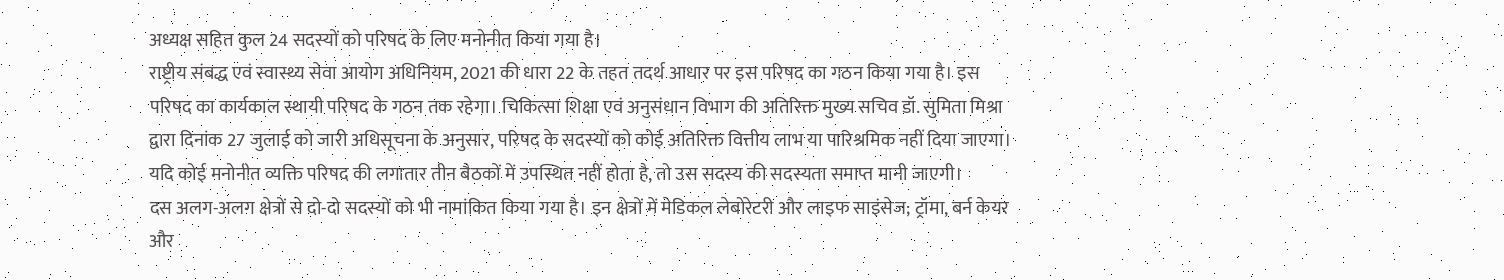अध्यक्ष सहित कुल 24 सदस्यों को परिषद के लिए मनोनीत किया गया है।
राष्ट्रीय संबद्ध एवं स्वास्थ्य सेवा आयोग अधिनियम, 2021 की धारा 22 के तहत तदर्थ आधार पर इस परिषद का गठन किया गया है। इस परिषद का कार्यकाल स्थायी परिषद के गठन तक रहेगा। चिकित्सा शिक्षा एवं अनुसंधान विभाग की अतिरिक्त मुख्य सचिव डॉ. सुमिता मिश्रा द्वारा दिनांक 27 जुलाई को जारी अधिसूचना के अनुसार, परिषद के सदस्यों को कोई अतिरिक्त वित्तीय लाभ या पारिश्रमिक नहीं दिया जाएगा। यदि कोई मनोनीत व्यक्ति परिषद की लगातार तीन बैठकों में उपस्थित नहीं होता है, तो उस सदस्य की सदस्यता समाप्त मानी जाएगी।
दस अलग-अलग क्षेत्रों से दो-दो सदस्यों को भी नामांकित किया गया है। इन क्षेत्रों में मेडिकल लेबोरेटरी और लाइफ साइंसेज; ट्रॉमा, बर्न केयर और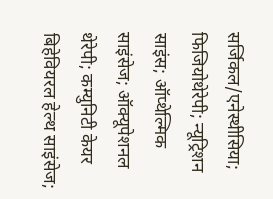सर्जिकल/एनेस्थीसिया; फिजियोथेरेपी; न्यूट्रिशन साइंस; ऑप्थेल्मिक साइंसेज; ऑक्यूपेशनल थेरेपी; कम्युनिटी केयर बिहेवियरल हेल्थ साइंसेज;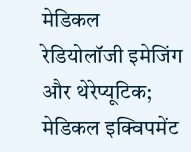मेडिकल रेडियोलॉजी इमेजिंग और थेरेप्यूटिक; मेडिकल इक्विपमेंट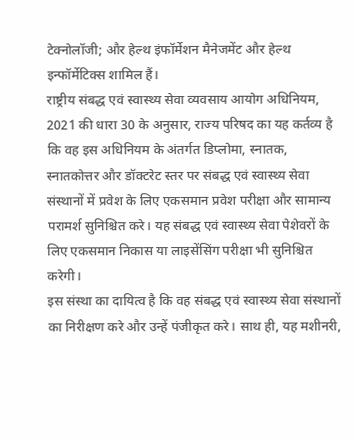टेक्नोलॉजी; और हेल्थ इंफॉर्मेशन मैनेजमेंट और हेल्थ इन्फॉर्मेटिक्स शामिल हैं।
राष्ट्रीय संबद्ध एवं स्वास्थ्य सेवा व्यवसाय आयोग अधिनियम, 2021 की धारा 30 के अनुसार, राज्य परिषद का यह कर्तव्य है कि वह इस अधिनियम के अंतर्गत डिप्लोमा, स्नातक, स्नातकोत्तर और डॉक्टरेट स्तर पर संबद्ध एवं स्वास्थ्य सेवा संस्थानों में प्रवेश के लिए एकसमान प्रवेश परीक्षा और सामान्य परामर्श सुनिश्चित करे। यह संबद्ध एवं स्वास्थ्य सेवा पेशेवरों के लिए एकसमान निकास या लाइसेंसिंग परीक्षा भी सुनिश्चित करेगी।
इस संस्था का दायित्व है कि वह संबद्ध एवं स्वास्थ्य सेवा संस्थानों का निरीक्षण करे और उन्हें पंजीकृत करे। साथ ही, यह मशीनरी,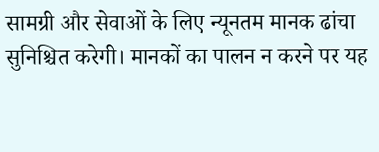सामग्री और सेवाओं के लिए न्यूनतम मानक ढांचा सुनिश्चित करेगी। मानकों का पालन न करने पर यह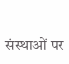संस्थाओं पर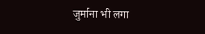जुर्माना भी लगा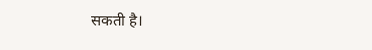सकती है।